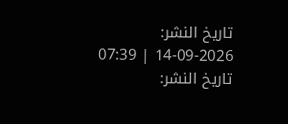تاريخ النشر: 2026-09-14 | 07:39
تاريخ النشر: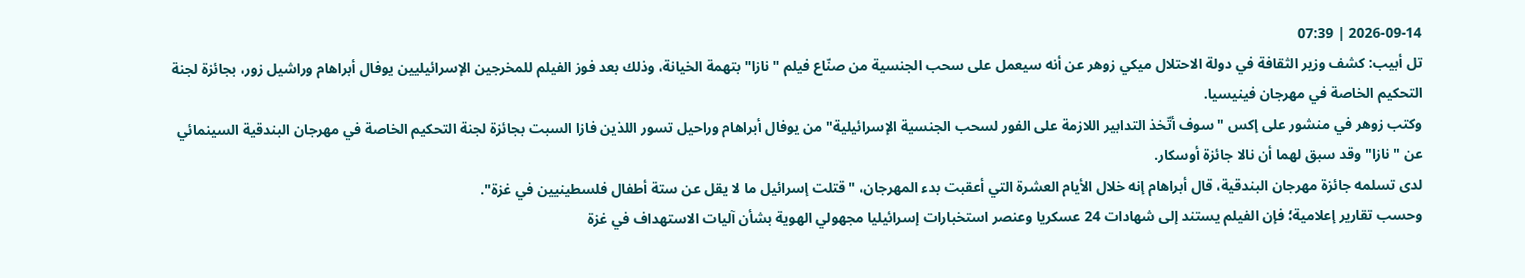2026-09-14 | 07:39
تل أبيب: كشف وزير الثقافة في دولة الاحتلال ميكي زوهر عن أنه سيعمل على سحب الجنسية من صنّاع فيلم "نازا" بتهمة الخيانة، وذلك بعد فوز الفيلم للمخرجين الإسرائيليين يوفال أبراهام وراشيل زور، بجائزة لجنة التحكيم الخاصة في مهرجان فينيسيا.
وكتب زوهر في منشور على إكس "سوف أتّخذ التدابير اللازمة على الفور لسحب الجنسية الإسرائيلية" من يوفال أبراهام وراحيل تسور اللذين فازا السبت بجائزة لجنة التحكيم الخاصة في مهرجان البندقية السينمائي عن "نازا" وقد سبق لهما أن نالا جائزة أوسكار.
لدى تسلمه جائزة مهرجان البندقية، قال أبراهام إنه خلال الأيام العشرة التي أعقبت بدء المهرجان، "قتلت إسرائيل ما لا يقل عن ستة أطفال فلسطينيين في غزة".
وحسب تقارير إعلامية؛ فإن الفيلم يستند إلى شهادات 24 عسكريا وعنصر استخبارات إسرائيليا مجهولي الهوية بشأن آليات الاستهداف في غزة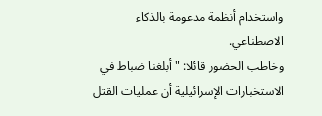واستخدام أنظمة مدعومة بالذكاء الاصطناعي.
وخاطب الحضور قائلا: "أبلغنا ضباط في الاستخبارات الإسرائيلية أن عمليات القتل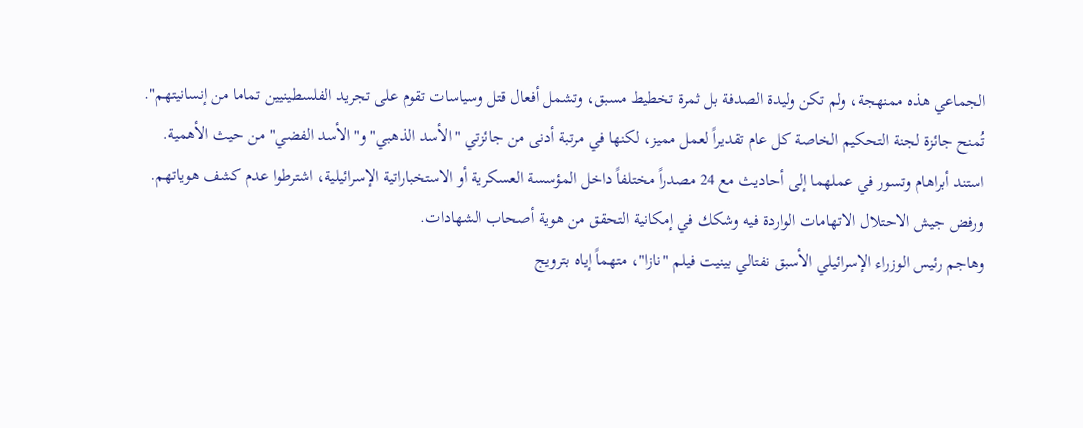الجماعي هذه ممنهجة، ولم تكن وليدة الصدفة بل ثمرة تخطيط مسبق، وتشمل أفعال قتل وسياسات تقوم على تجريد الفلسطينيين تماما من إنسانيتهم".
تُمنح جائزة لجنة التحكيم الخاصة كل عام تقديراً لعمل مميز، لكنها في مرتبة أدنى من جائزتي "الأسد الذهبي" و"الأسد الفضي" من حيث الأهمية.
استند أبراهام وتسور في عملهما إلى أحاديث مع 24 مصدراً مختلفاً داخل المؤسسة العسكرية أو الاستخباراتية الإسرائيلية، اشترطوا عدم كشف هوياتهم.
ورفض جيش الاحتلال الاتهامات الواردة فيه وشكك في إمكانية التحقق من هوية أصحاب الشهادات.
وهاجم رئيس الوزراء الإسرائيلي الأسبق نفتالي بينيت فيلم "نازا"، متهماً إياه بترويج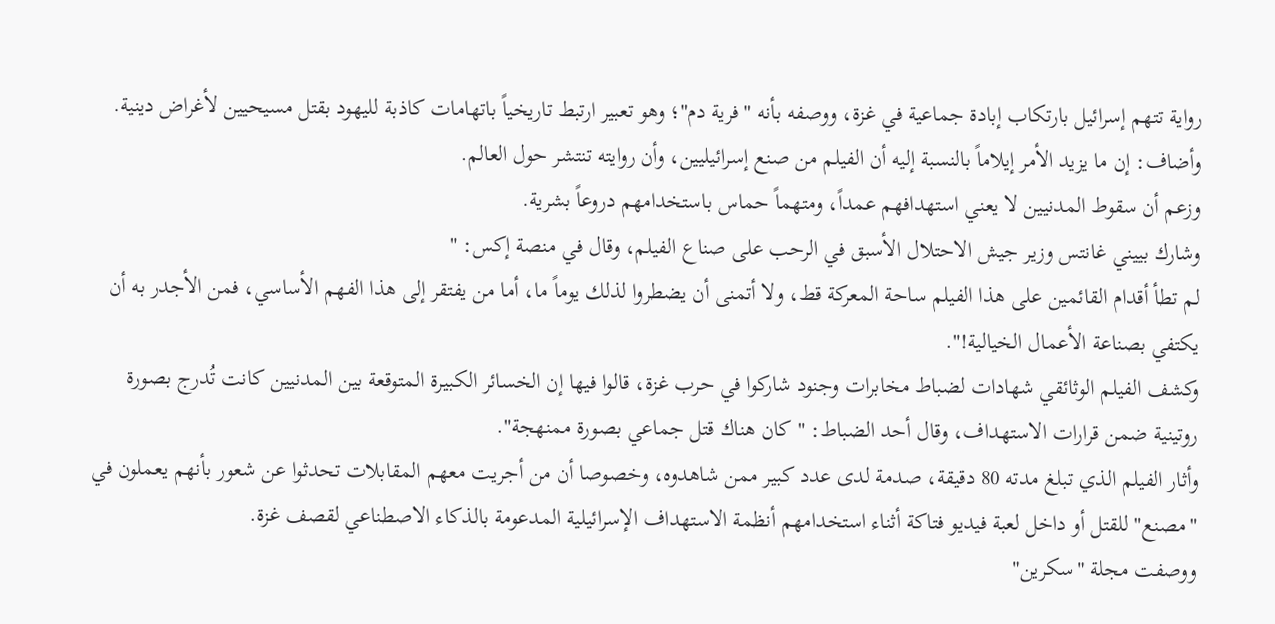رواية تتهم إسرائيل بارتكاب إبادة جماعية في غزة، ووصفه بأنه "فرية دم"؛ وهو تعبير ارتبط تاريخياً باتهامات كاذبة لليهود بقتل مسيحيين لأغراض دينية.
وأضاف: إن ما يزيد الأمر إيلاماً بالنسبة إليه أن الفيلم من صنع إسرائيليين، وأن روايته تنتشر حول العالم.
وزعم أن سقوط المدنيين لا يعني استهدافهم عمداً، ومتهماً حماس باستخدامهم دروعاً بشرية.
وشارك بييني غانتس وزير جيش الاحتلال الأسبق في الرحب على صناع الفيلم، وقال في منصة إكس: "
لم تطأ أقدام القائمين على هذا الفيلم ساحة المعركة قط، ولا أتمنى أن يضطروا لذلك يوماً ما، أما من يفتقر إلى هذا الفهم الأساسي، فمن الأجدر به أن يكتفي بصناعة الأعمال الخيالية!".
وكشف الفيلم الوثائقي شهادات لضباط مخابرات وجنود شاركوا في حرب غزة، قالوا فيها إن الخسائر الكبيرة المتوقعة بين المدنيين كانت تُدرج بصورة روتينية ضمن قرارات الاستهداف، وقال أحد الضباط: "كان هناك قتل جماعي بصورة ممنهجة".
وأثار الفيلم الذي تبلغ مدته 80 دقيقة، صدمة لدى عدد كبير ممن شاهدوه، وخصوصا أن من أجريت معهم المقابلات تحدثوا عن شعور بأنهم يعملون في "مصنع" للقتل أو داخل لعبة فيديو فتاكة أثناء استخدامهم أنظمة الاستهداف الإسرائيلية المدعومة بالذكاء الاصطناعي لقصف غزة.
ووصفت مجلة "سكرين"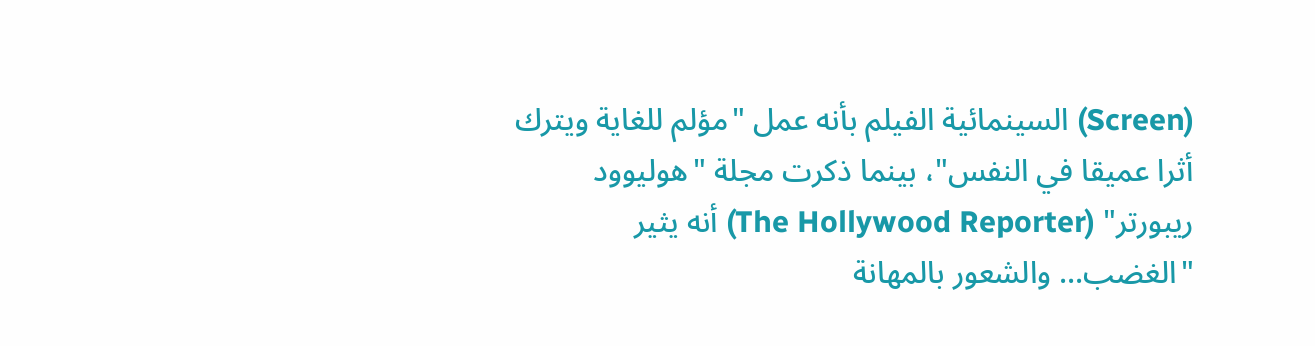(Screen) السينمائية الفيلم بأنه عمل "مؤلم للغاية ويترك أثرا عميقا في النفس"، بينما ذكرت مجلة "هوليوود ريبورتر" (The Hollywood Reporter) أنه يثير "الغضب... والشعور بالمهانة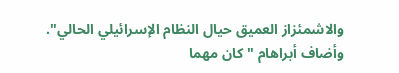والاشمئزاز العميق حيال النظام الإسرائيلي الحالي".
وأضاف أبراهام "كان مهما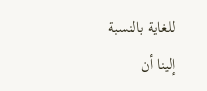للغاية بالنسبة إلينا أن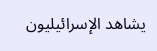يشاهد الإسرائيليون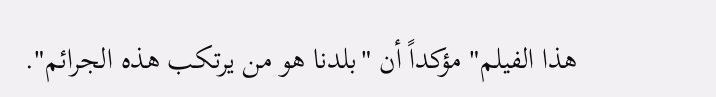هذا الفيلم" مؤكداً أن "بلدنا هو من يرتكب هذه الجرائم".